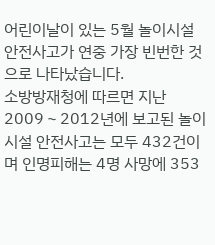어린이날이 있는 5월 놀이시설 안전사고가 연중 가장 빈번한 것으로 나타났습니다.
소방방재청에 따르면 지난 2009∼2012년에 보고된 놀이시설 안전사고는 모두 432건이며 인명피해는 4명 사망에 353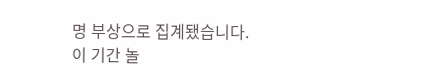명 부상으로 집계됐습니다.
이 기간 놀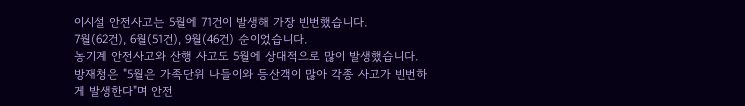이시설 안전사고는 5월에 71건이 발생해 가장 빈번했습니다.
7월(62건), 6월(51건), 9월(46건) 순이었습니다.
농기계 안전사고와 산행 사고도 5월에 상대적으로 많이 발생했습니다.
방재청은 "5월은 가족단위 나들이와 등산객이 많아 각종 사고가 빈번하게 발생한다"며 안전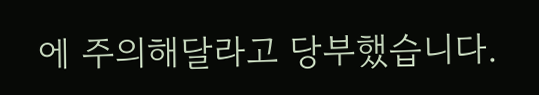에 주의해달라고 당부했습니다.